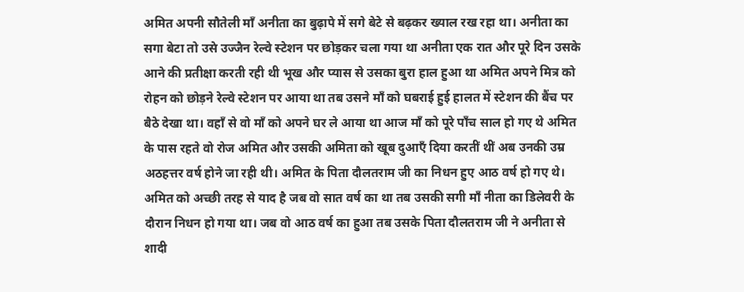अमित अपनी सौतेली माँ अनीता का बुढ़ापे में सगे बेटे से बढ़कर ख्याल रख रहा था। अनीता का सगा बेटा तो उसे उज्जैन रेल्वे स्टेशन पर छोड़कर चला गया था अनीता एक रात और पूरे दिन उसके आने की प्रतीक्षा करती रही थी भूख और प्यास से उसका बुरा हाल हुआ था अमित अपने मित्र को रोहन को छोड़ने रेल्वे स्टेशन पर आया था तब उसने माँ को घबराई हुई हालत में स्टेशन की बैंच पर बैठे देखा था। वहाँ से वो माँ को अपने घर ले आया था आज माँ को पूरे पाँच साल हो गए थे अमित के पास रहते वो रोज अमित और उसकी अमिता को खूब दुआएँ दिया करतीं थीं अब उनकी उम्र अठहत्तर वर्ष होने जा रही थी। अमित के पिता दौलतराम जी का निधन हुए आठ वर्ष हो गए थे। अमित को अच्छी तरह से याद है जब वो सात वर्ष का था तब उसकी सगी माँ नीता का डिलेवरी के दौरान निधन हो गया था। जब वो आठ वर्ष का हुआ तब उसके पिता दौलतराम जी ने अनीता से शादी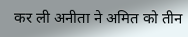कर ली अनीता ने अमित को तीन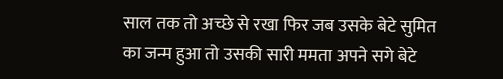साल तक तो अच्छे से रखा फिर जब उसके बेटे सुमित का जन्म हुआ तो उसकी सारी ममता अपने सगे बेटे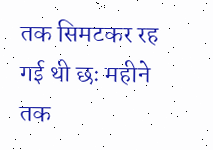तक सिमटकर रह गई थी छः महीने तक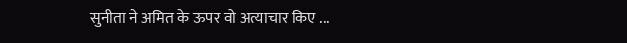सुनीता ने अमित के ऊपर वो अत्याचार किए ...